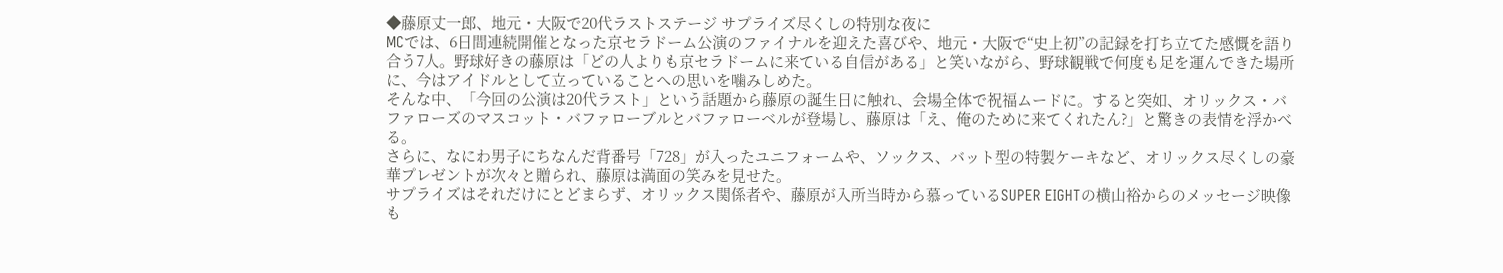◆藤原丈一郎、地元・大阪で20代ラストステージ サプライズ尽くしの特別な夜に
MCでは、6日間連続開催となった京セラドーム公演のファイナルを迎えた喜びや、地元・大阪で“史上初”の記録を打ち立てた感慨を語り合う7人。野球好きの藤原は「どの人よりも京セラドームに来ている自信がある」と笑いながら、野球観戦で何度も足を運んできた場所に、今はアイドルとして立っていることへの思いを噛みしめた。
そんな中、「今回の公演は20代ラスト」という話題から藤原の誕生日に触れ、会場全体で祝福ムードに。すると突如、オリックス・バファローズのマスコット・バファローブルとバファローベルが登場し、藤原は「え、俺のために来てくれたん?」と驚きの表情を浮かべる。
さらに、なにわ男子にちなんだ背番号「728」が入ったユニフォームや、ソックス、バット型の特製ケーキなど、オリックス尽くしの豪華プレゼントが次々と贈られ、藤原は満面の笑みを見せた。
サプライズはそれだけにとどまらず、オリックス関係者や、藤原が入所当時から慕っているSUPER EIGHTの横山裕からのメッセージ映像も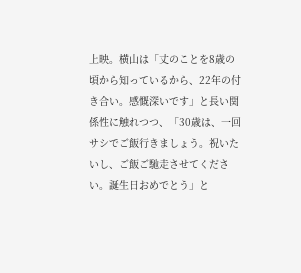上映。横山は「丈のことを8歳の頃から知っているから、22年の付き合い。感慨深いです」と長い関係性に触れつつ、「30歳は、一回サシでご飯行きましょう。祝いたいし、ご飯ご馳走させてください。誕生日おめでとう」と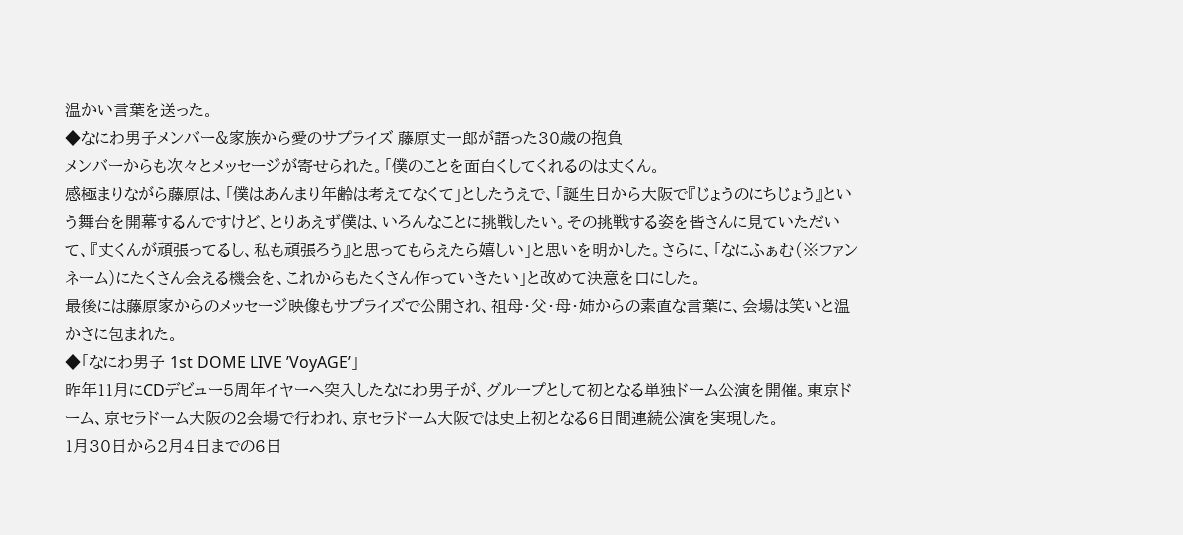温かい言葉を送った。
◆なにわ男子メンバー&家族から愛のサプライズ 藤原丈一郎が語った30歳の抱負
メンバーからも次々とメッセージが寄せられた。「僕のことを面白くしてくれるのは丈くん。
感極まりながら藤原は、「僕はあんまり年齢は考えてなくて」としたうえで、「誕生日から大阪で『じょうのにちじょう』という舞台を開幕するんですけど、とりあえず僕は、いろんなことに挑戦したい。その挑戦する姿を皆さんに見ていただいて、『丈くんが頑張ってるし、私も頑張ろう』と思ってもらえたら嬉しい」と思いを明かした。さらに、「なにふぁむ(※ファンネーム)にたくさん会える機会を、これからもたくさん作っていきたい」と改めて決意を口にした。
最後には藤原家からのメッセージ映像もサプライズで公開され、祖母・父・母・姉からの素直な言葉に、会場は笑いと温かさに包まれた。
◆「なにわ男子 1st DOME LIVE ’VoyAGE’」
昨年11月にCDデビュー5周年イヤーへ突入したなにわ男子が、グループとして初となる単独ドーム公演を開催。東京ドーム、京セラドーム大阪の2会場で行われ、京セラドーム大阪では史上初となる6日間連続公演を実現した。
1月30日から2月4日までの6日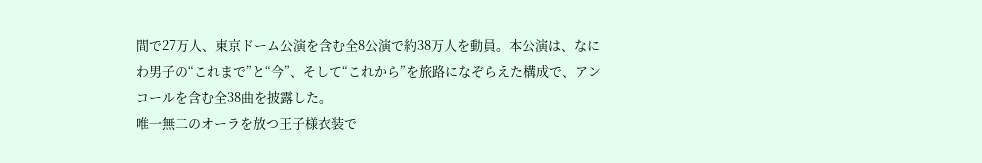間で27万人、東京ドーム公演を含む全8公演で約38万人を動員。本公演は、なにわ男子の“これまで”と“今”、そして“これから”を旅路になぞらえた構成で、アンコールを含む全38曲を披露した。
唯一無二のオーラを放つ王子様衣装で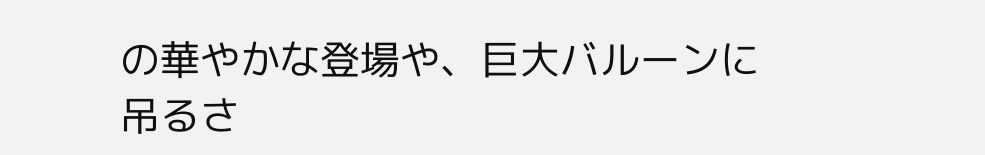の華やかな登場や、巨大バルーンに吊るさ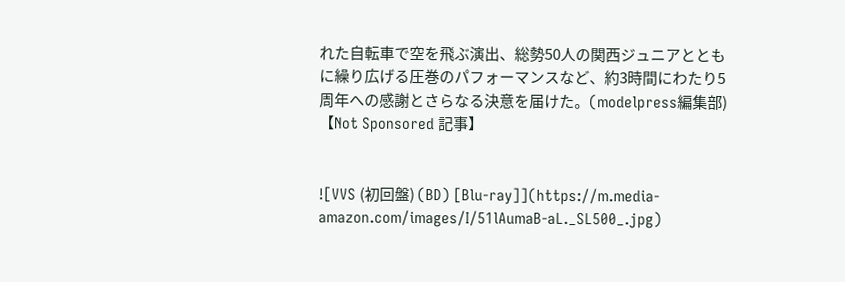れた自転車で空を飛ぶ演出、総勢50人の関西ジュニアとともに繰り広げる圧巻のパフォーマンスなど、約3時間にわたり5周年への感謝とさらなる決意を届けた。(modelpress編集部)
【Not Sponsored 記事】


![VVS (初回盤) (BD) [Blu-ray]](https://m.media-amazon.com/images/I/51lAumaB-aL._SL500_.jpg)